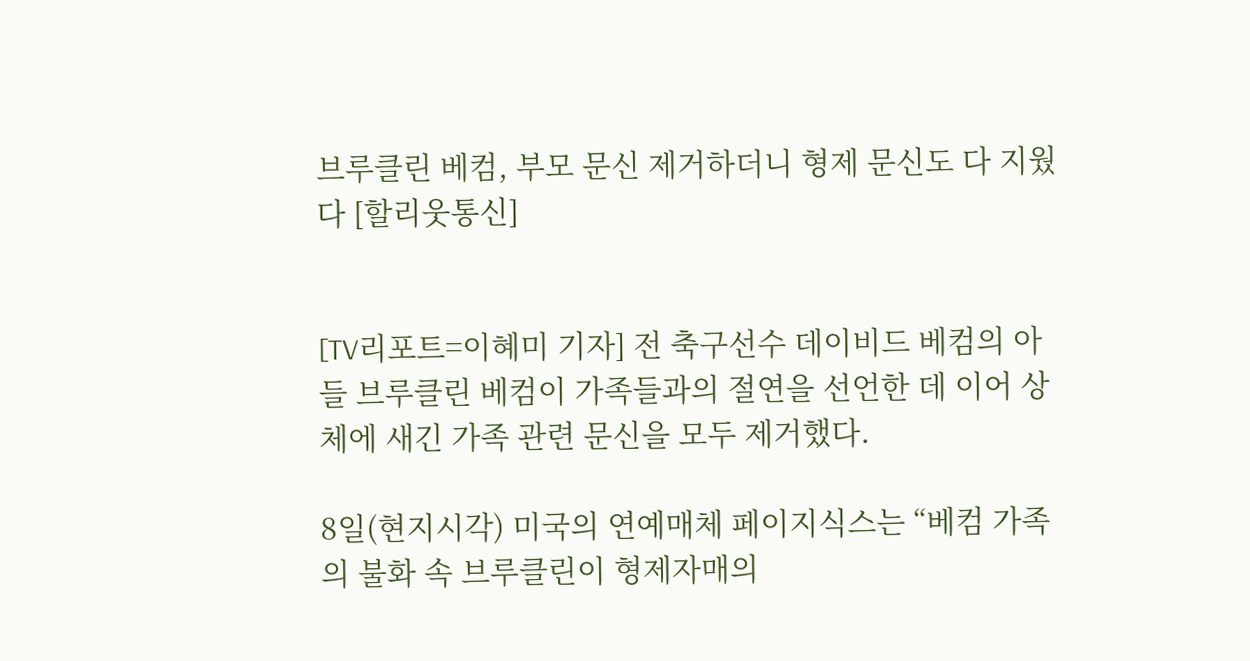브루클린 베컴, 부모 문신 제거하더니 형제 문신도 다 지웠다 [할리웃통신]


[TV리포트=이혜미 기자] 전 축구선수 데이비드 베컴의 아들 브루클린 베컴이 가족들과의 절연을 선언한 데 이어 상체에 새긴 가족 관련 문신을 모두 제거했다.

8일(현지시각) 미국의 연예매체 페이지식스는 “베컴 가족의 불화 속 브루클린이 형제자매의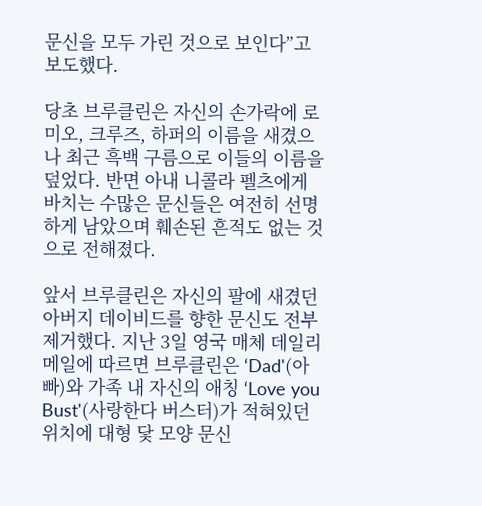문신을 모두 가린 것으로 보인다”고 보도했다.

당초 브루클린은 자신의 손가락에 로미오, 크루즈, 하퍼의 이름을 새겼으나 최근 흑백 구름으로 이들의 이름을 덮었다. 반면 아내 니콜라 펠츠에게 바치는 수많은 문신들은 여전히 선명하게 남았으며 훼손된 흔적도 없는 것으로 전해졌다.

앞서 브루클린은 자신의 팔에 새겼던 아버지 데이비드를 향한 문신도 전부 제거했다. 지난 3일 영국 매체 데일리 메일에 따르면 브루클린은 ‘Dad'(아빠)와 가족 내 자신의 애칭 ‘Love you Bust'(사랑한다 버스터)가 적혀있던 위치에 대형 닻 모양 문신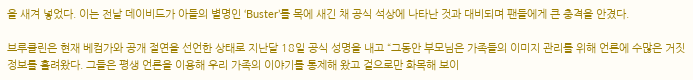을 새겨 넣었다. 이는 전날 데이비드가 아들의 별명인 ‘Buster’를 목에 새긴 채 공식 석상에 나타난 것과 대비되며 팬들에게 큰 충격을 안겼다.

브루클린은 현재 베컴가와 공개 절연을 선언한 상태로 지난달 18일 공식 성명을 내고 “그동안 부모님은 가족들의 이미지 관리를 위해 언론에 수많은 거짓 정보를 흘려왔다. 그들은 평생 언론을 이용해 우리 가족의 이야기를 통제해 왔고 겉으로만 화목해 보이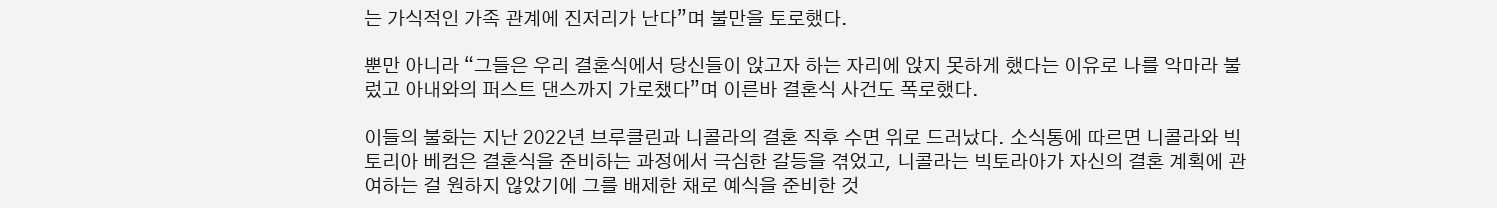는 가식적인 가족 관계에 진저리가 난다”며 불만을 토로했다.

뿐만 아니라 “그들은 우리 결혼식에서 당신들이 앉고자 하는 자리에 앉지 못하게 했다는 이유로 나를 악마라 불렀고 아내와의 퍼스트 댄스까지 가로챘다”며 이른바 결혼식 사건도 폭로했다.

이들의 불화는 지난 2022년 브루클린과 니콜라의 결혼 직후 수면 위로 드러났다. 소식통에 따르면 니콜라와 빅토리아 베컴은 결혼식을 준비하는 과정에서 극심한 갈등을 겪었고, 니콜라는 빅토라아가 자신의 결혼 계획에 관여하는 걸 원하지 않았기에 그를 배제한 채로 예식을 준비한 것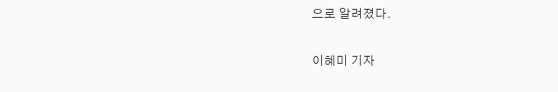으로 알려졌다.

이혜미 기자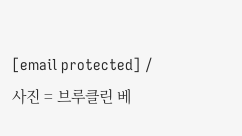[email protected] / 사진 = 브루클린 베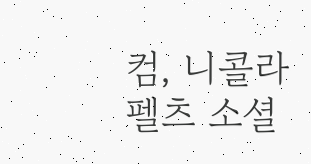컴, 니콜라 펠츠 소셜